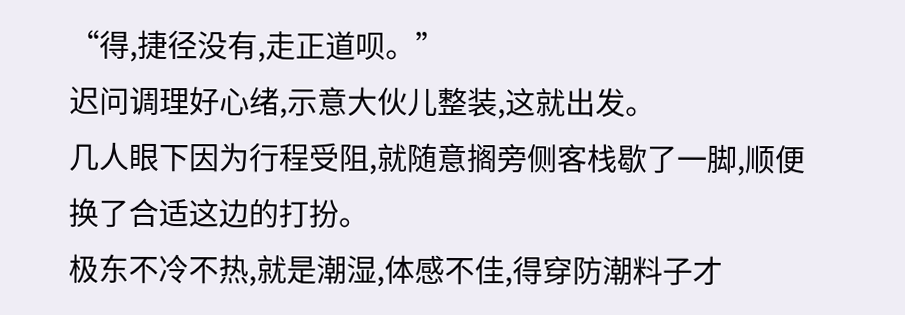“得,捷径没有,走正道呗。”
迟问调理好心绪,示意大伙儿整装,这就出发。
几人眼下因为行程受阻,就随意搁旁侧客栈歇了一脚,顺便换了合适这边的打扮。
极东不冷不热,就是潮湿,体感不佳,得穿防潮料子才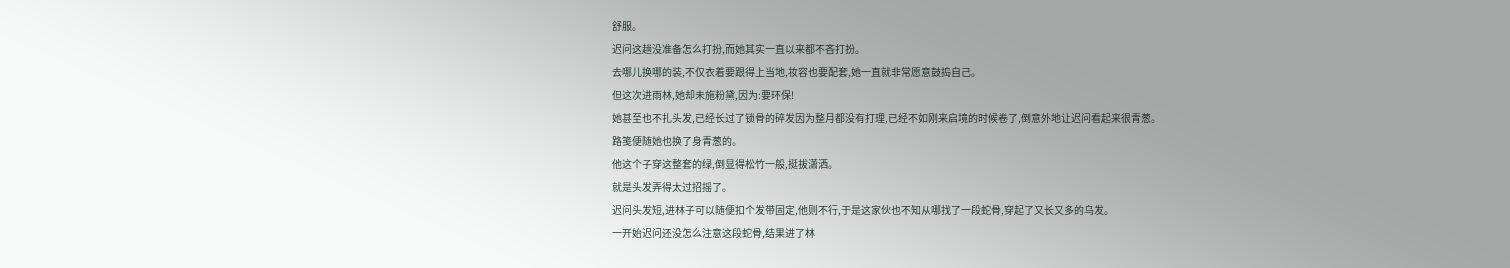舒服。
迟问这趟没准备怎么打扮,而她其实一直以来都不吝打扮。
去哪儿换哪的装,不仅衣着要跟得上当地,妆容也要配套,她一直就非常愿意鼓捣自己。
但这次进雨林,她却未施粉黛,因为:要环保!
她甚至也不扎头发,已经长过了锁骨的碎发因为整月都没有打理,已经不如刚来启境的时候卷了,倒意外地让迟问看起来很青葱。
路笺便随她也换了身青葱的。
他这个子穿这整套的绿,倒显得松竹一般,挺拔潇洒。
就是头发弄得太过招摇了。
迟问头发短,进林子可以随便扣个发带固定,他则不行,于是这家伙也不知从哪找了一段蛇骨,穿起了又长又多的乌发。
一开始迟问还没怎么注意这段蛇骨,结果进了林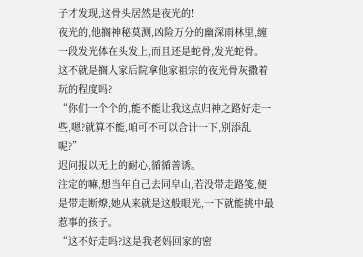子才发现,这骨头居然是夜光的!
夜光的,他搁神秘莫测,凶险万分的幽深雨林里,缠一段发光体在头发上,而且还是蛇骨,发光蛇骨。
这不就是搁人家后院拿他家祖宗的夜光骨灰撒着玩的程度吗?
“你们一个个的,能不能让我这点归神之路好走一些,嗯?就算不能,咱可不可以合计一下,别添乱呢?”
迟问报以无上的耐心,循循善诱。
注定的嘛,想当年自己去同皁山,若没带走路笺,便是带走断燎,她从来就是这般眼光,一下就能挑中最惹事的孩子。
“这不好走吗?这是我老妈回家的密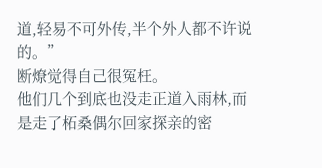道,轻易不可外传,半个外人都不许说的。”
断燎觉得自己很冤枉。
他们几个到底也没走正道入雨林,而是走了柘桑偶尔回家探亲的密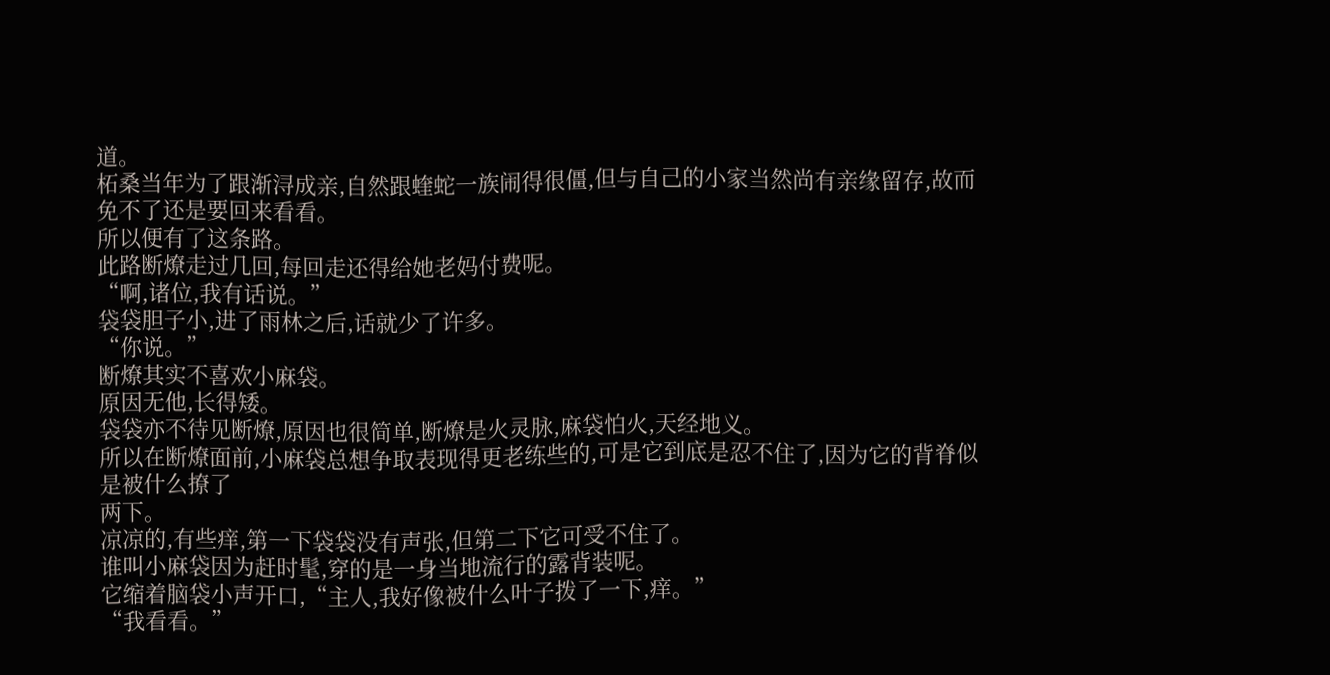道。
柘桑当年为了跟渐浔成亲,自然跟蝰蛇一族闹得很僵,但与自己的小家当然尚有亲缘留存,故而免不了还是要回来看看。
所以便有了这条路。
此路断燎走过几回,每回走还得给她老妈付费呢。
“啊,诸位,我有话说。”
袋袋胆子小,进了雨林之后,话就少了许多。
“你说。”
断燎其实不喜欢小麻袋。
原因无他,长得矮。
袋袋亦不待见断燎,原因也很简单,断燎是火灵脉,麻袋怕火,天经地义。
所以在断燎面前,小麻袋总想争取表现得更老练些的,可是它到底是忍不住了,因为它的背脊似是被什么撩了
两下。
凉凉的,有些痒,第一下袋袋没有声张,但第二下它可受不住了。
谁叫小麻袋因为赶时髦,穿的是一身当地流行的露背装呢。
它缩着脑袋小声开口,“主人,我好像被什么叶子拨了一下,痒。”
“我看看。”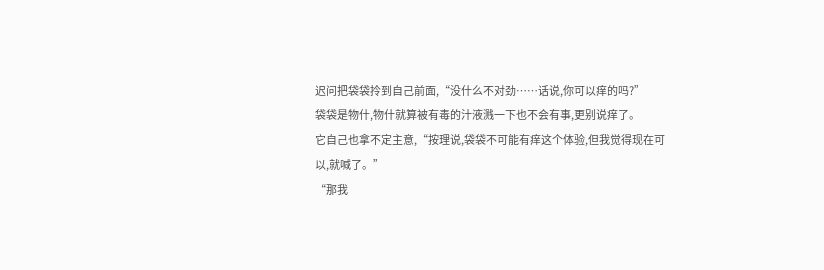迟问把袋袋拎到自己前面,“没什么不对劲……话说,你可以痒的吗?”
袋袋是物什,物什就算被有毒的汁液溅一下也不会有事,更别说痒了。
它自己也拿不定主意,“按理说,袋袋不可能有痒这个体验,但我觉得现在可以,就喊了。”
“那我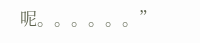呢。。。。。。”